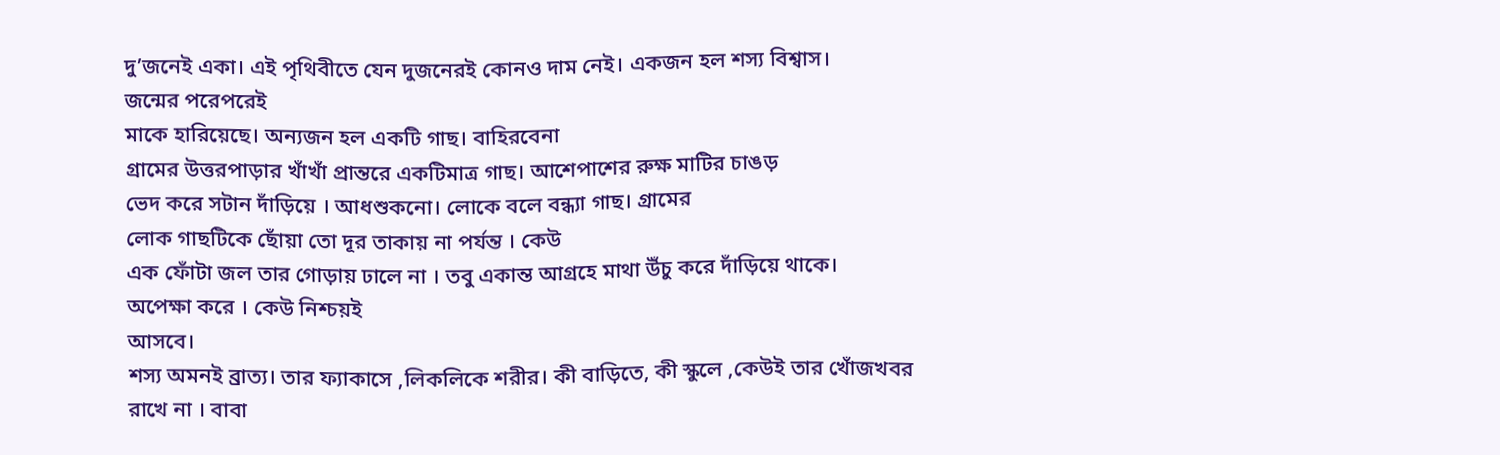দু’জনেই একা। এই পৃথিবীতে যেন দুজনেরই কোনও দাম নেই। একজন হল শস্য বিশ্বাস।
জন্মের পরেপরেই
মাকে হারিয়েছে। অন্যজন হল একটি গাছ। বাহিরবেনা
গ্রামের উত্তরপাড়ার খাঁখাঁ প্রান্তরে একটিমাত্র গাছ। আশেপাশের রুক্ষ মাটির চাঙড়
ভেদ করে সটান দাঁড়িয়ে । আধশুকনো। লোকে বলে বন্ধ্যা গাছ। গ্রামের
লোক গাছটিকে ছোঁয়া তো দূর তাকায় না পর্যন্ত । কেউ
এক ফোঁটা জল তার গোড়ায় ঢালে না । তবু একান্ত আগ্রহে মাথা উঁচু করে দাঁড়িয়ে থাকে।
অপেক্ষা করে । কেউ নিশ্চয়ই
আসবে।
শস্য অমনই ব্রাত্য। তার ফ্যাকাসে ,লিকলিকে শরীর। কী বাড়িতে, কী স্কুলে ,কেউই তার খোঁজখবর
রাখে না । বাবা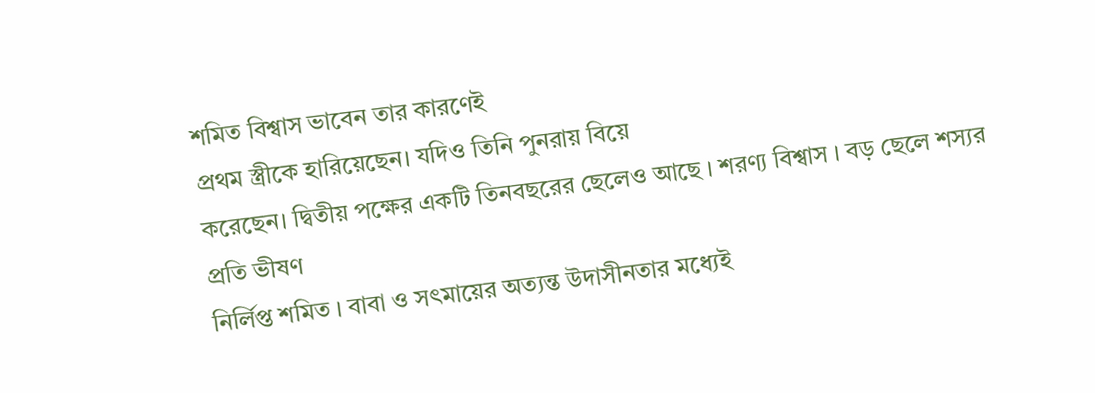শমিত বিশ্বাস ভাবেন তার কারণেই
প্রথম স্ত্রীকে হারিয়েছেন। যদিও তিনি পুনরায় বিয়ে
করেছেন। দ্বিতীয় পক্ষের একটি তিনবছরের ছেলেও আছে । শরণ্য বিশ্বাস । বড় ছেলে শস্যর
প্রতি ভীষণ
নির্লিপ্ত শমিত । বাবা ও সৎমায়ের অত্যন্ত উদাসীনতার মধ্যেই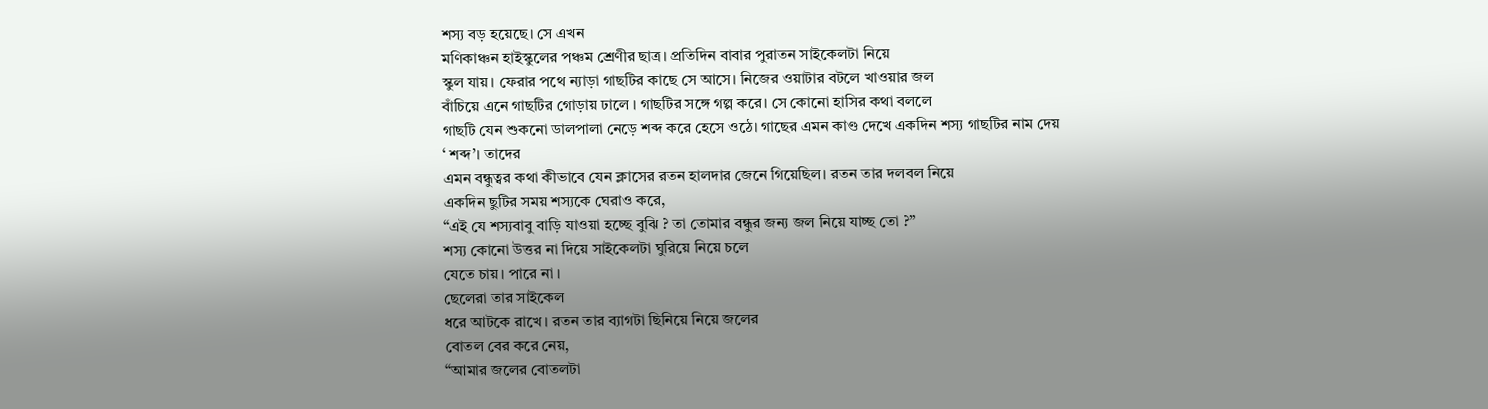শস্য বড় হয়েছে। সে এখন
মণিকাঞ্চন হাইস্কুলের পঞ্চম শ্রেণীর ছাত্র। প্রতিদিন বাবার পুরাতন সাইকেলটা নিয়ে
স্কুল যায়। ফেরার পথে ন্যাড়া গাছটির কাছে সে আসে। নিজের ওয়াটার বটলে খাওয়ার জল
বাঁচিয়ে এনে গাছটির গোড়ায় ঢালে । গাছটির সঙ্গে গল্প করে। সে কোনো হাসির কথা বললে
গাছটি যেন শুকনো ডালপালা নেড়ে শব্দ করে হেসে ওঠে। গাছের এমন কাণ্ড দেখে একদিন শস্য গাছটির নাম দেয়
‘ শব্দ’। তাদের
এমন বন্ধুত্বর কথা কীভাবে যেন ক্লাসের রতন হালদার জেনে গিয়েছিল। রতন তার দলবল নিয়ে
একদিন ছুটির সময় শস্যকে ঘেরাও করে,
“এই যে শস্যবাবু বাড়ি যাওয়া হচ্ছে বুঝি ? তা তোমার বন্ধুর জন্য জল নিয়ে যাচ্ছ তো ?”
শস্য কোনো উত্তর না দিয়ে সাইকেলটা ঘুরিয়ে নিয়ে চলে
যেতে চায়। পারে না ।
ছেলেরা তার সাইকেল
ধরে আটকে রাখে। রতন তার ব্যাগটা ছিনিয়ে নিয়ে জলের
বোতল বের করে নেয়,
“আমার জলের বোতলটা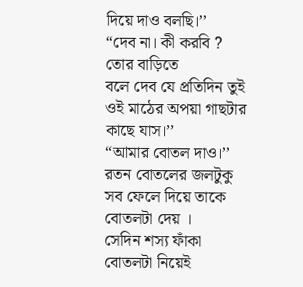দিয়ে দাও বলছি।’’
“দেব না। কী করবি ? তোর বাড়িতে
বলে দেব যে প্রতিদিন তুই ওই মাঠের অপয়া গাছটার কাছে যাস।’’
“আমার বোতল দাও।’’
রতন বোতলের জলটুকু সব ফেলে দিয়ে তাকে বোতলটা দেয় ।
সেদিন শস্য ফাঁকা বোতলটা নিয়েই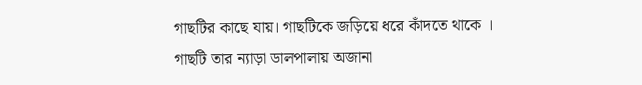গাছটির কাছে যায়। গাছটিকে জড়িয়ে ধরে কাঁদতে থাকে ।
গাছটি তার ন্যাড়া ডালপালায় অজানা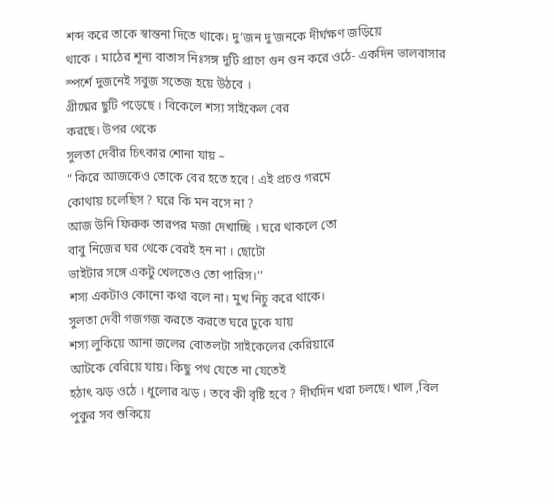শব্দ করে তাকে স্বান্তনা দিতে থাকে। দু’জন দু’জনকে দীর্ঘক্ষণ জড়িয়ে
থাকে । মাঠের শূন্য বাতাস নিঃসঙ্গ দুটি প্রাণে গুন গুন করে ওঠে- একদিন ভালবাসার
স্পর্শে দুজনেই সবুজ সতেজ হয়ে উঠবে ।
গ্রীষ্মের ছুটি পড়েছে । বিকেলে শস্য সাইকেল বের
করছে। উপর থেকে
সুলতা দেবীর চিৎকার শোনা যায় –
“ কিরে আজকেও তোকে বের হতে হবে ! এই প্রচণ্ড গরমে
কোথায় চলেছিস ? ঘরে কি মন বসে না ?
আজ উনি ফিরুক তারপর মজা দেখাচ্ছি । ঘরে থাকলে তো
বাবু নিজের ঘর থেকে বেরই হন না । ছোটো
ভাইটার সঙ্গে একটু খেলতেও তো পারিস।’’
শস্য একটাও কোনো কথা বলে না। মুখ নিচু করে থাকে।
সুলতা দেবী গজগজ করতে করতে ঘরে ঢুকে যায়
শস্য লুকিয়ে আনা জলের বোতলটা সাইকেলের কেরিয়ারে
আটকে বেরিয়ে যায়। কিছু পথ যেতে না যেতেই
হঠাৎ ঝড় ওঠে । ধুলোর ঝড় । তবে কী বৃষ্টি হবে ? দীর্ঘদিন খরা চলছে। খাল ,বিল
পুকুর সব শুকিয়ে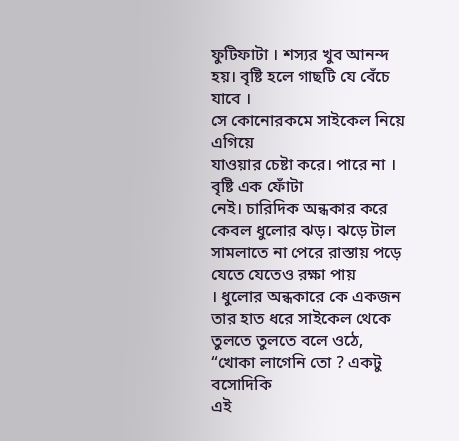ফুটিফাটা । শস্যর খুব আনন্দ হয়। বৃষ্টি হলে গাছটি যে বেঁচে যাবে ।
সে কোনোরকমে সাইকেল নিয়ে এগিয়ে
যাওয়ার চেষ্টা করে। পারে না । বৃষ্টি এক ফোঁটা
নেই। চারিদিক অন্ধকার করে কেবল ধুলোর ঝড়। ঝড়ে টাল
সামলাতে না পেরে রাস্তায় পড়ে যেতে যেতেও রক্ষা পায়
। ধুলোর অন্ধকারে কে একজন তার হাত ধরে সাইকেল থেকে তুলতে তুলতে বলে ওঠে,
“খোকা লাগেনি তো ? একটু বসোদিকি
এই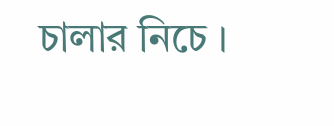চালার নিচে ।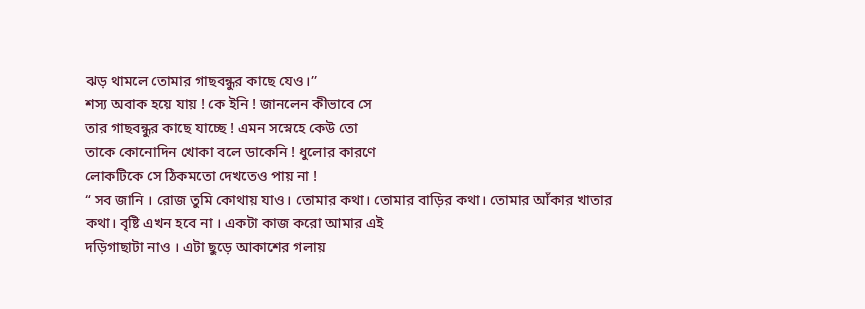ঝড় থামলে তোমার গাছবন্ধুর কাছে যেও।’’
শস্য অবাক হয়ে যায় ! কে ইনি ! জানলেন কীভাবে সে
তার গাছবন্ধুর কাছে যাচ্ছে ! এমন সস্নেহে কেউ তো
তাকে কোনোদিন খোকা বলে ডাকেনি ! ধুলোর কারণে
লোকটিকে সে ঠিকমতো দেখতেও পায় না !
“ সব জানি । রোজ তুমি কোথায় যাও। তোমার কথা। তোমার বাড়ির কথা। তোমার আঁকার খাতার
কথা। বৃষ্টি এখন হবে না । একটা কাজ করো আমার এই
দড়িগাছাটা নাও । এটা ছুড়ে আকাশের গলায়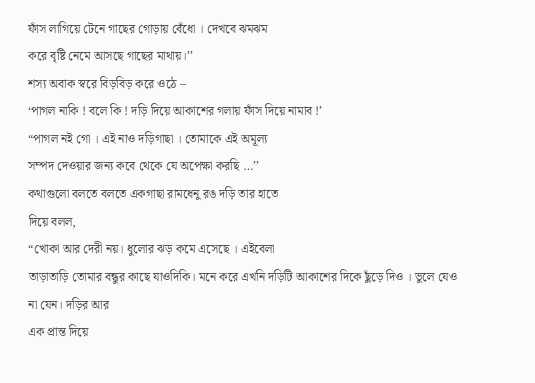ফাঁস লাগিয়ে টেনে গাছের গোড়ায় বেঁধো । দেখবে ঝমঝম
করে বৃষ্টি নেমে আসছে গাছের মাথায়।’’
শস্য অবাক স্বরে বিড়বিড় করে ওঠে –
‘পাগল নাকি ! বলে কি ! দড়ি দিয়ে আকাশের গলায় ফাঁস দিয়ে নামাব !’
“পাগল নই গো । এই নাও দড়িগাছা । তোমাকে এই অমূল্য
সম্পদ দেওয়ার জন্য কবে থেকে যে অপেক্ষা করছি …’’
কথাগুলো বলতে বলতে একগাছা রামধেনু রঙ দড়ি তার হাতে
দিয়ে বলল,
“খোকা আর দেরী নয়। ধুলোর ঝড় কমে এসেছে । এইবেলা
তাড়াতাড়ি তোমার বন্ধুর কাছে যাওদিকি। মনে করে এখনি দড়িটি আকাশের দিকে ছুঁড়ে দিও । ভুলে যেও
না যেন। দড়ির আর
এক প্রান্ত দিয়ে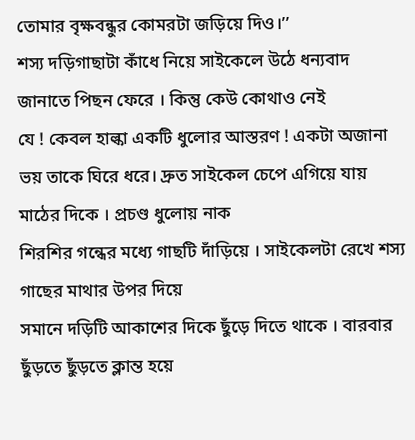তোমার বৃক্ষবন্ধুর কোমরটা জড়িয়ে দিও।’’
শস্য দড়িগাছাটা কাঁধে নিয়ে সাইকেলে উঠে ধন্যবাদ
জানাতে পিছন ফেরে । কিন্তু কেউ কোথাও নেই
যে ! কেবল হাল্কা একটি ধুলোর আস্তরণ ! একটা অজানা
ভয় তাকে ঘিরে ধরে। দ্রুত সাইকেল চেপে এগিয়ে যায় মাঠের দিকে । প্রচণ্ড ধুলোয় নাক
শিরশির গন্ধের মধ্যে গাছটি দাঁড়িয়ে । সাইকেলটা রেখে শস্য গাছের মাথার উপর দিয়ে
সমানে দড়িটি আকাশের দিকে ছুঁড়ে দিতে থাকে । বারবার ছুঁড়তে ছুঁড়তে ক্লান্ত হয়ে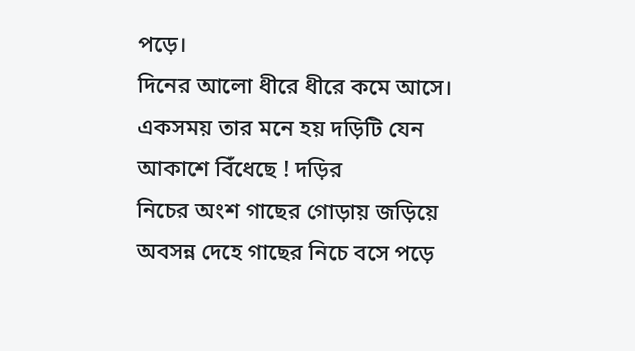পড়ে।
দিনের আলো ধীরে ধীরে কমে আসে। একসময় তার মনে হয় দড়িটি যেন আকাশে বিঁধেছে ! দড়ির
নিচের অংশ গাছের গোড়ায় জড়িয়ে অবসন্ন দেহে গাছের নিচে বসে পড়ে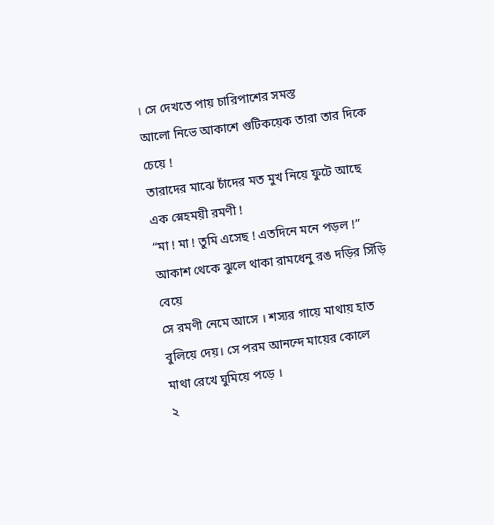। সে দেখতে পায় চারিপাশের সমস্ত
আলো নিভে আকাশে গুটিকয়েক তারা তার দিকে চেয়ে !
তারাদের মাঝে চাঁদের মত মুখ নিয়ে ফুটে আছে এক স্নেহময়ী রমণী !
“মা ! মা ! তুমি এসেছ ! এতদিনে মনে পড়ল !”
আকাশ থেকে ঝুলে থাকা রামধেনু রঙ দড়ির সিঁড়ি বেয়ে
সে রমণী নেমে আসে । শস্যর গায়ে মাথায় হাত বুলিয়ে দেয়। সে পরম আনন্দে মায়ের কোলে
মাথা রেখে ঘুমিয়ে পড়ে ।
২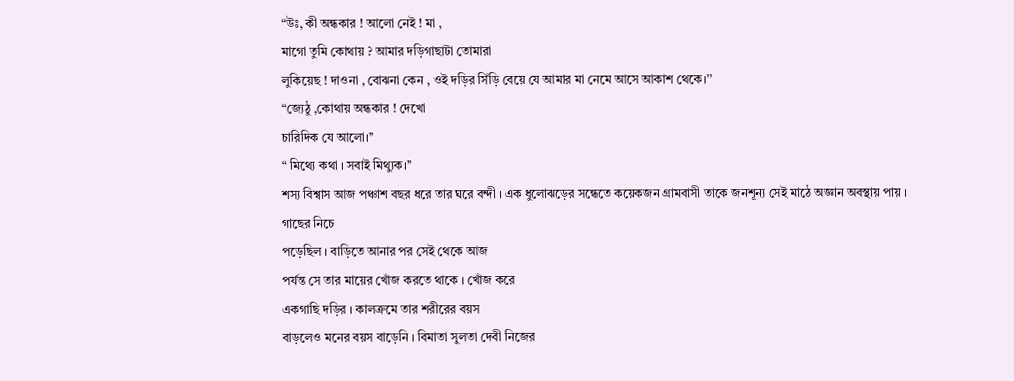“উঃ, কী অন্ধকার ! আলো নেই ! মা ,
মাগো তুমি কোথায় ? আমার দড়িগাছাটা তোমারা
লুকিয়েছ ! দাওনা , বোঝনা কেন , ওই দড়ির সিঁড়ি বেয়ে যে আমার মা নেমে আসে আকাশ থেকে।’’
“জ্যেঠু ,কোথায় অন্ধকার ! দেখো
চারিদিক যে আলো।’’
“ মিথ্যে কথা । সবাই মিথ্যুক।’’
শস্য বিশ্বাস আজ পঞ্চাশ বছর ধরে তার ঘরে বন্দী । এক ধুলোঝড়ের সন্ধেতে কয়েকজন গ্রামবাসী তাকে জনশূন্য সেই মাঠে অজ্ঞান অবস্থায় পায় । গাছের নিচে
পড়েছিল । বাড়িতে আনার পর সেই থেকে আজ
পর্যন্ত সে তার মায়ের খোঁজ করতে থাকে । খোঁজ করে
একগাছি দড়ির । কালক্রমে তার শরীরের বয়স
বাড়লেও মনের বয়স বাড়েনি । বিমাতা সুলতা দেবী নিজের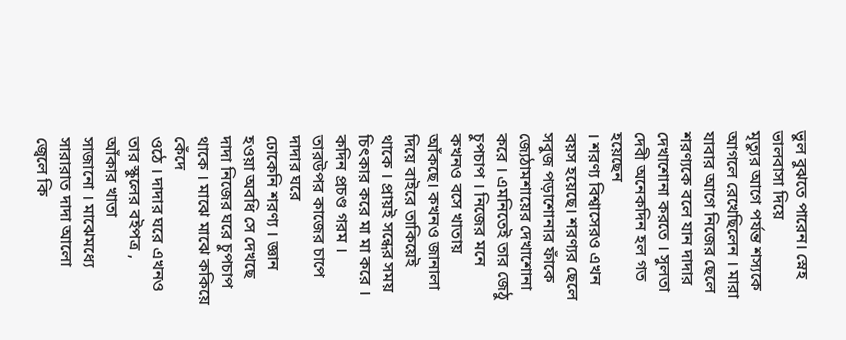ভুল বুঝতে পারেন। স্নেহ ভালবাসা দিয়ে
মৃত্যুর আগে পর্যন্ত শস্যকে আগলে রেখেছিলেন । মারা
যাবার আগে নিজের ছেলে শরণ্যকে বলে যান দাদার
দেখাশোনা করতে । সুলতা দেবী অনেকদিন হল গত হয়েছেন
। শরণ্য বিশ্বাসেরও এখন বয়স হয়েছে। শরণ্যর ছেলে সবুজ পড়াশোনার ফাঁকে
জ্যেঠামশায়ের দেখাশোনা করে । এমনিতেই তার জেঠু চুপচাপ । নিজের মনে কখনও বসে খাতায় আঁকছে। কখনও জানালা দিয়ে বাইরে তাকিয়েই থাকে । প্রায়ই সন্ধের সময়
চিৎকার করে মা মা করে ।
কদিন প্রচণ্ড গরম । তারউপর কাজের চাপে দাদার ঘরে
ঢোকেনি শরণ্য । জ্ঞান হওয়া অবধি সে দেখছে দাদা নিজের ঘরে চুপচাপ থাকে । মাঝে মাঝে ককিয়ে কেঁদে
ওঠে । দাদার ঘরে এখনও তার স্কুলের বইপত্র , আঁকার খাতা
সাজানো । মাঝেমধ্যে সারারাত দাদা আলো জ্বেলে কি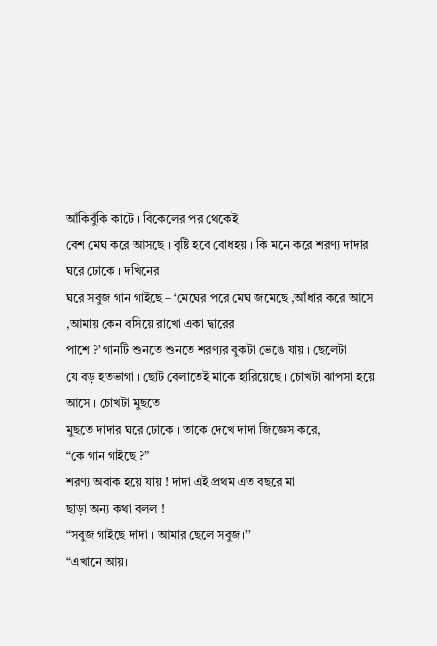আঁকিবুঁকি কাটে । বিকেলের পর থেকেই
বেশ মেঘ করে আসছে । বৃষ্টি হবে বোধহয় । কি মনে করে শরণ্য দাদার ঘরে ঢোকে । দখিনের
ঘরে সবুজ গান গাইছে – ‘মেঘের পরে মেঘ জমেছে ,আঁধার করে আসে ,আমায় কেন বসিয়ে রাখো একা দ্বারের
পাশে ?’ গানটি শুনতে শুনতে শরণ্যর বুকটা ভেঙে যায় । ছেলেটা
যে বড় হতভাগা । ছোট বেলাতেই মাকে হারিয়েছে । চোখটা ঝাপসা হয়ে আসে । চোখটা মুছতে
মুছতে দাদার ঘরে ঢোকে । তাকে দেখে দাদা জিজ্ঞেস করে,
“কে গান গাইছে ?”
শরণ্য অবাক হয়ে যায় ! দাদা এই প্রথম এত বছরে মা
ছাড়া অন্য কথা বলল !
“সবুজ গাইছে দাদা । আমার ছেলে সবুজ।’’
“এখানে আয়।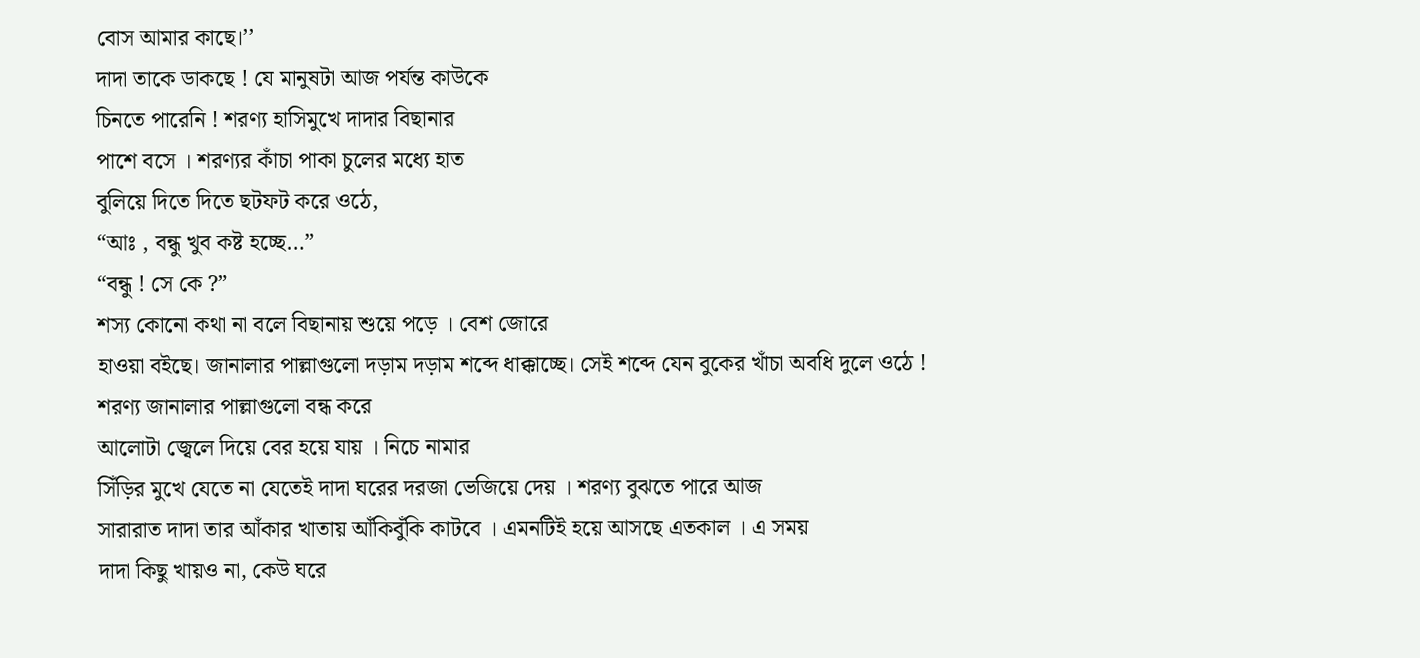বোস আমার কাছে।’’
দাদা তাকে ডাকছে ! যে মানুষটা আজ পর্যন্ত কাউকে
চিনতে পারেনি ! শরণ্য হাসিমুখে দাদার বিছানার
পাশে বসে । শরণ্যর কাঁচা পাকা চুলের মধ্যে হাত
বুলিয়ে দিতে দিতে ছটফট করে ওঠে,
“আঃ , বন্ধু খুব কষ্ট হচ্ছে…”
“বন্ধু ! সে কে ?”
শস্য কোনো কথা না বলে বিছানায় শুয়ে পড়ে । বেশ জোরে
হাওয়া বইছে। জানালার পাল্লাগুলো দড়াম দড়াম শব্দে ধাক্কাচ্ছে। সেই শব্দে যেন বুকের খাঁচা অবধি দুলে ওঠে ! শরণ্য জানালার পাল্লাগুলো বন্ধ করে
আলোটা জ্বেলে দিয়ে বের হয়ে যায় । নিচে নামার
সিঁড়ির মুখে যেতে না যেতেই দাদা ঘরের দরজা ভেজিয়ে দেয় । শরণ্য বুঝতে পারে আজ
সারারাত দাদা তার আঁকার খাতায় আঁকিবুঁকি কাটবে । এমনটিই হয়ে আসছে এতকাল । এ সময়
দাদা কিছু খায়ও না, কেউ ঘরে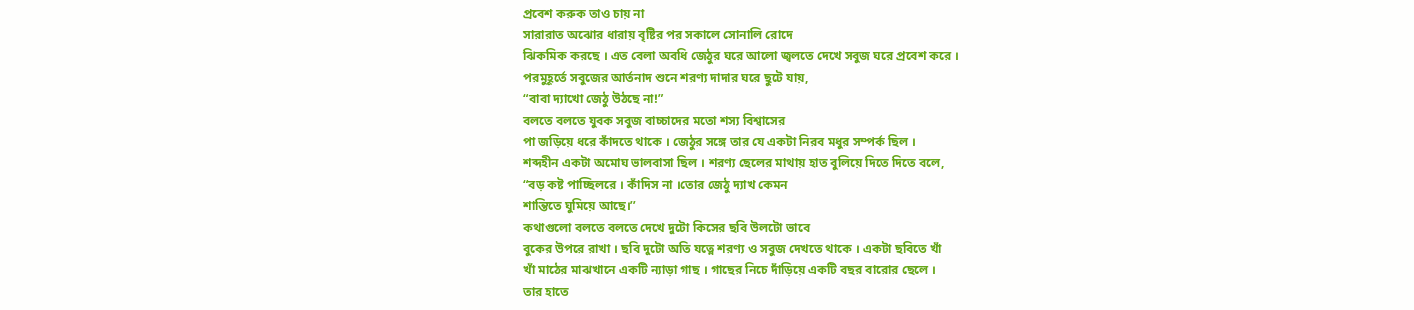প্রবেশ করুক তাও চায় না
সারারাত অঝোর ধারায় বৃষ্টির পর সকালে সোনালি রোদে
ঝিকমিক করছে । এত বেলা অবধি জেঠুর ঘরে আলো জ্বলতে দেখে সবুজ ঘরে প্রবেশ করে ।
পরমুহূর্তে সবুজের আর্তনাদ শুনে শরণ্য দাদার ঘরে ছুটে যায়,
“বাবা দ্যাখো জেঠু উঠছে না!”
বলতে বলতে যুবক সবুজ বাচ্চাদের মতো শস্য বিশ্বাসের
পা জড়িয়ে ধরে কাঁদতে থাকে । জেঠুর সঙ্গে তার যে একটা নিরব মধুর সম্পর্ক ছিল ।
শব্দহীন একটা অমোঘ ভালবাসা ছিল । শরণ্য ছেলের মাথায় হাত বুলিয়ে দিতে দিতে বলে,
“বড় কষ্ট পাচ্ছিলরে । কাঁদিস না ।তোর জেঠু দ্যাখ কেমন
শান্তিতে ঘুমিয়ে আছে।’’
কথাগুলো বলতে বলতে দেখে দুটো কিসের ছবি উলটো ভাবে
বুকের উপরে রাখা । ছবি দুটো অতি যত্নে শরণ্য ও সবুজ দেখতে থাকে । একটা ছবিতে খাঁ
খাঁ মাঠের মাঝখানে একটি ন্যাড়া গাছ । গাছের নিচে দাঁড়িয়ে একটি বছর বারোর ছেলে ।
তার হাতে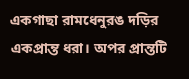একগাছা রামধেনুরঙ দড়ির একপ্রান্ত ধরা। অপর প্রান্তটি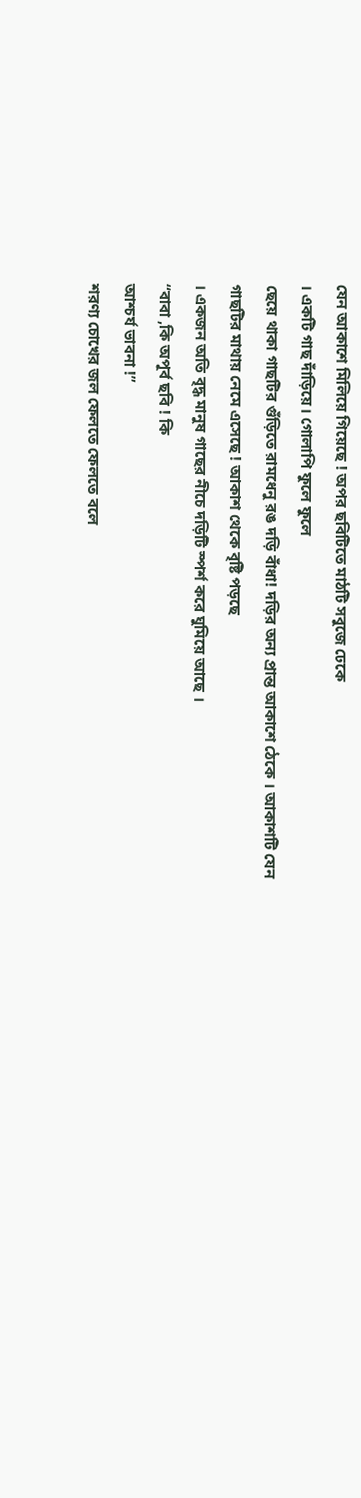যেন আকাশে মিলিয়ে গিয়েছে ! অপর ছবিটিতে মাঠটি সবুজে ঢেকে
। একটি গাছ দাঁড়িয়ে। গোলাপি ফুলে ফুলে
ছেয়ে থাকা গাছটির গুঁড়িতে রামধেনু রঙ দড়ি বাঁধা! দড়ির অন্য প্রান্ত আকাশে ঠেকে । আকাশটি যেন
গাছটির মাথায় নেমে এসেছে ! আকাশ থেকে বৃষ্টি পড়ছে
। একজন অতি বৃদ্ধ মানুষ গাছের নীচে দড়িটি স্পর্শ করে ঘুমিয়ে আছে ।
“বাবা ,কি অপূর্ব ছবি ! কি
আশ্চর্য ভাবনা !”
শরণ্য চোখের জল ফেলতে ফেলতে বলে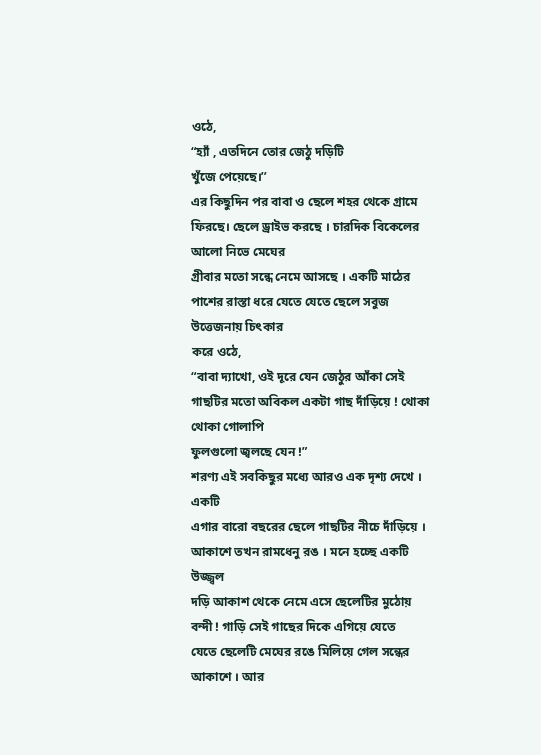ওঠে,
“হ্যাঁ , এতদিনে তোর জেঠু দড়িটি
খুঁজে পেয়েছে।’’
এর কিছুদিন পর বাবা ও ছেলে শহর থেকে গ্রামে ফিরছে। ছেলে ড্রাইভ করছে । চারদিক বিকেলের আলো নিভে মেঘের
গ্রীবার মতো সন্ধে নেমে আসছে । একটি মাঠের পাশের রাস্তা ধরে যেতে যেতে ছেলে সবুজ
উত্তেজনায় চিৎকার
করে ওঠে,
“বাবা দ্যাখো, ওই দূরে যেন জেঠুর আঁকা সেই গাছটির মতো অবিকল একটা গাছ দাঁড়িয়ে ! থোকা থোকা গোলাপি
ফুলগুলো জ্বলছে যেন !”
শরণ্য এই সবকিছুর মধ্যে আরও এক দৃশ্য দেখে । একটি
এগার বারো বছরের ছেলে গাছটির নীচে দাঁড়িয়ে ।
আকাশে তখন রামধেনু রঙ । মনে হচ্ছে একটি উজ্জ্বল
দড়ি আকাশ থেকে নেমে এসে ছেলেটির মুঠোয় বন্দী ! গাড়ি সেই গাছের দিকে এগিয়ে যেতে
যেতে ছেলেটি মেঘের রঙে মিলিয়ে গেল সন্ধের আকাশে । আর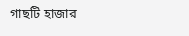গাছটি হাজার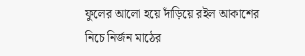ফুলের আলো হয়ে দাঁড়িয়ে রইল আকাশের
নিচে নির্জন মাঠের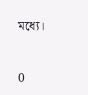মধ্যে।



0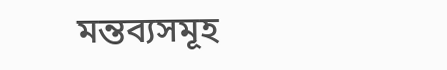মন্তব্যসমূহ